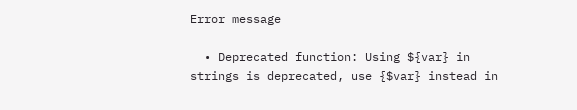Error message

  • Deprecated function: Using ${var} in strings is deprecated, use {$var} instead in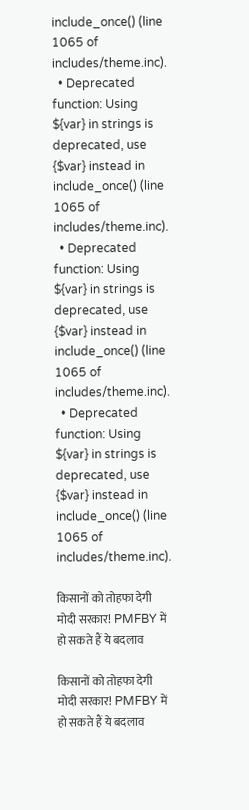include_once() (line 1065 of includes/theme.inc).
  • Deprecated function: Using ${var} in strings is deprecated, use {$var} instead in include_once() (line 1065 of includes/theme.inc).
  • Deprecated function: Using ${var} in strings is deprecated, use {$var} instead in include_once() (line 1065 of includes/theme.inc).
  • Deprecated function: Using ${var} in strings is deprecated, use {$var} instead in include_once() (line 1065 of includes/theme.inc).

किसानों को तोहफा देगी मोदी सरकार! PMFBY में हो सकते हैं ये बदलाव

किसानों को तोहफा देगी मोदी सरकार! PMFBY में हो सकते हैं ये बदलाव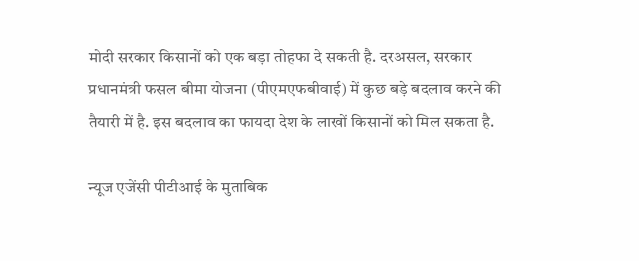मोदी सरकार किसानों को एक बड़ा तोहफा दे सकती है. दरअसल, सरकार प्रधानमंत्री फसल बीमा योजना (पीएमएफबीवाई) में कुछ बड़े बदलाव करने की तैयारी में है. इस बदलाव का फायदा देश के लाखों किसानों को मिल सकता है.

न्‍यूज एजेंसी पीटीआई के मुताबिक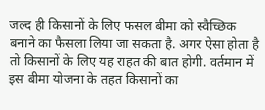जल्‍द ही किसानों के लिए फसल बीमा को स्‍वैच्छिक बनाने का फैसला लिया जा सकता है. अगर ऐसा होता है तो किसानों के लिए यह राहत की बात होगी. वर्तमान में इस बीमा योजना के तहत किसानों का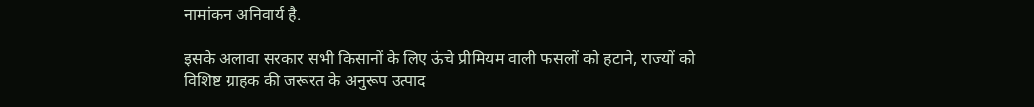नामांकन अनिवार्य है.

इसके अलावा सरकार सभी किसानों के लिए ऊंचे प्रीमियम वाली फसलों को हटाने, राज्यों को विशिष्ट ग्राहक की जरूरत के अनुरूप उत्पाद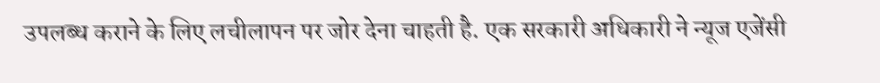उपलब्ध कराने के लिए लचीलापन पर जोर देना चाहती है. एक सरकारी अधिकारी ने न्‍यूज एजेंसी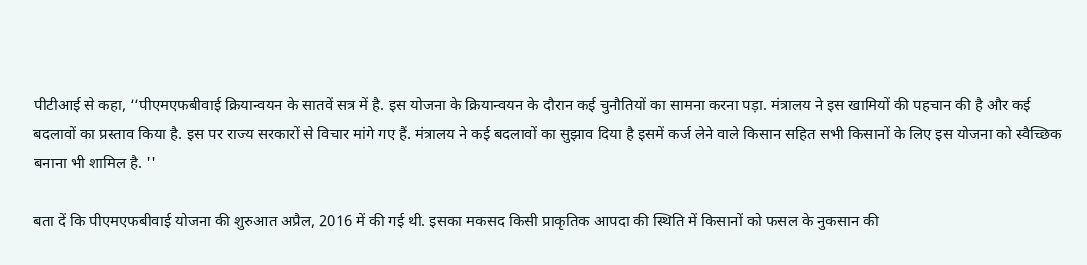पीटीआई से कहा, ‘‘पीएमएफबीवाई क्रियान्वयन के सातवें सत्र में है. इस योजना के क्रियान्वयन के दौरान कई चुनौतियों का सामना करना पड़ा. मंत्रालय ने इस खामियों की पहचान की है और कई बदलावों का प्रस्ताव किया है. इस पर राज्य सरकारों से विचार मांगे गए हैं. मंत्रालय ने कई बदलावों का सुझाव दिया है इसमें कर्ज लेने वाले किसान सहित सभी किसानों के लिए इस योजना को स्वैच्छिक बनाना भी शामिल है. ''

बता दें कि पीएमएफबीवाई योजना की शुरुआत अप्रैल, 2016 में की गई थी. इसका मकसद किसी प्राकृतिक आपदा की स्थिति में किसानों को फसल के नुकसान की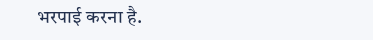भरपाई करना है.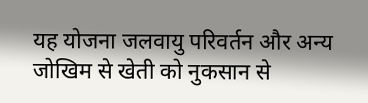यह योजना जलवायु परिवर्तन और अन्य जोखिम से खेती को नुकसान से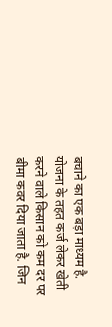बचाने का एक बड़ा माध्यम है. योजना के तहत कर्ज लेकर खेती करने वाले किसान को कम दर पर बीमा कवर दिया जाता है. जिन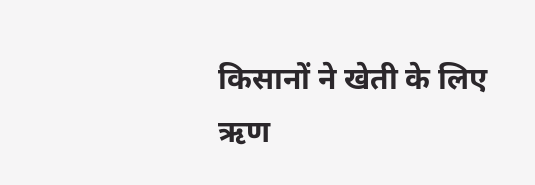किसानों ने खेती के लिए ऋण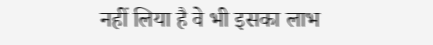नहीं लिया है वे भी इसका लाभ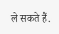ले सकते हैं.